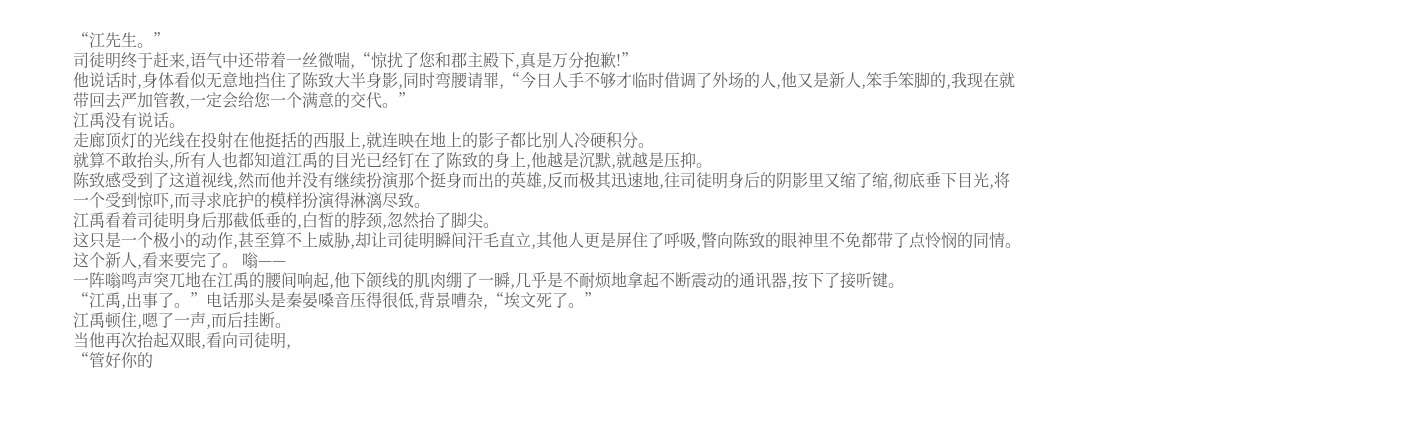“江先生。”
司徒明终于赶来,语气中还带着一丝微喘,“惊扰了您和郡主殿下,真是万分抱歉!”
他说话时,身体看似无意地挡住了陈致大半身影,同时弯腰请罪,“今日人手不够才临时借调了外场的人,他又是新人,笨手笨脚的,我现在就带回去严加管教,一定会给您一个满意的交代。”
江禹没有说话。
走廊顶灯的光线在投射在他挺括的西服上,就连映在地上的影子都比别人冷硬积分。
就算不敢抬头,所有人也都知道江禹的目光已经钉在了陈致的身上,他越是沉默,就越是压抑。
陈致感受到了这道视线,然而他并没有继续扮演那个挺身而出的英雄,反而极其迅速地,往司徒明身后的阴影里又缩了缩,彻底垂下目光,将一个受到惊吓,而寻求庇护的模样扮演得淋漓尽致。
江禹看着司徒明身后那截低垂的,白皙的脖颈,忽然抬了脚尖。
这只是一个极小的动作,甚至算不上威胁,却让司徒明瞬间汗毛直立,其他人更是屏住了呼吸,瞥向陈致的眼神里不免都带了点怜悯的同情。
这个新人,看来要完了。 嗡——
一阵嗡鸣声突兀地在江禹的腰间响起,他下颌线的肌肉绷了一瞬,几乎是不耐烦地拿起不断震动的通讯器,按下了接听键。
“江禹,出事了。”电话那头是秦晏嗓音压得很低,背景嘈杂,“埃文死了。”
江禹顿住,嗯了一声,而后挂断。
当他再次抬起双眼,看向司徒明,
“管好你的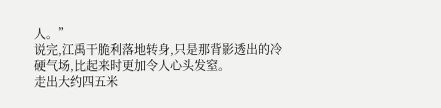人。”
说完,江禹干脆利落地转身,只是那背影透出的冷硬气场,比起来时更加令人心头发窒。
走出大约四五米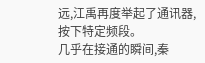远,江禹再度举起了通讯器,按下特定频段。
几乎在接通的瞬间,秦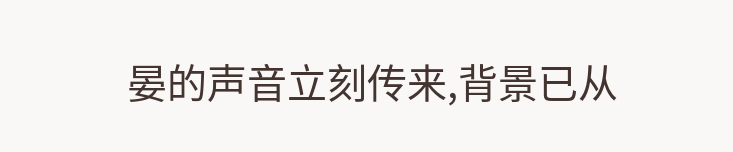晏的声音立刻传来,背景已从